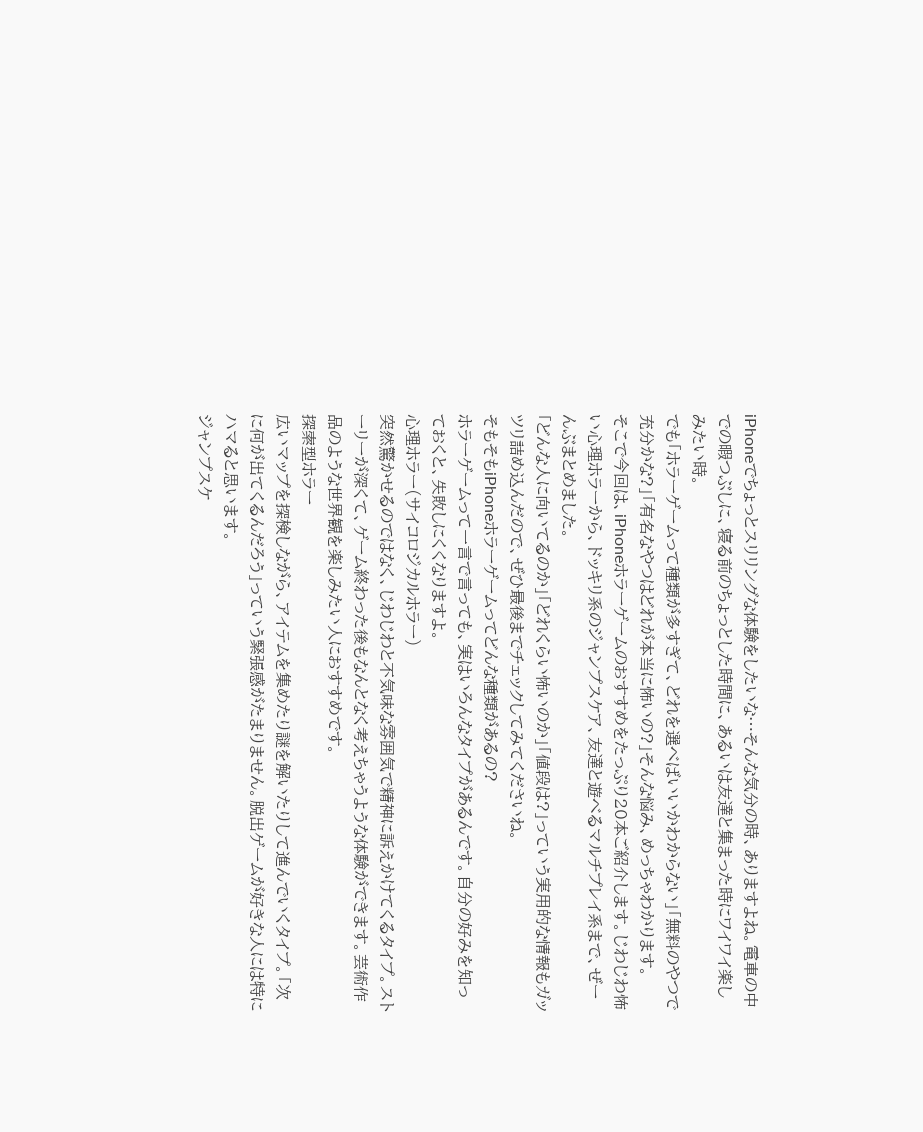iPhoneでちょっとスリリングな体験をしたいな…そんな気分の時、ありますよね。電車の中での暇つぶしに、寝る前のちょっとした時間に、あるいは友達と集まった時にワイワイ楽しみたい時。
でも「ホラーゲームって種類が多すぎて、どれを選べばいいかわからない」「無料のやつで充分かな?」「有名なやつはどれが本当に怖いの?」そんな悩み、めっちゃわかります。
そこで今回は、iPhoneホラーゲームのおすすめをたっぷり20本ご紹介します。じわじわ怖い心理ホラーから、ドッキリ系のジャンプスケア、友達と遊べるマルチプレイ系まで、ぜーんぶまとめました。
「どんな人に向いてるのか」「どれくらい怖いのか」「値段は?」っていう実用的な情報もガッツリ詰め込んだので、ぜひ最後までチェックしてみてくださいね。
そもそもiPhoneホラーゲームってどんな種類があるの?
ホラーゲームって一言で言っても、実はいろんなタイプがあるんです。自分の好みを知っておくと、失敗しにくくなりますよ。
心理ホラー(サイコロジカルホラー)
突然驚かせるのではなく、じわじわと不気味な雰囲気で精神に訴えかけてくるタイプ。ストーリーが深くて、ゲーム終わった後もなんとなく考えちゃうような体験ができます。芸術作品のような世界観を楽しみたい人におすすめです。
探索型ホラー
広いマップを探検しながら、アイテムを集めたり謎を解いたりして進んでいくタイプ。「次に何が出てくるんだろう」っていう緊張感がたまりません。脱出ゲームが好きな人には特にハマると思います。
ジャンプスケ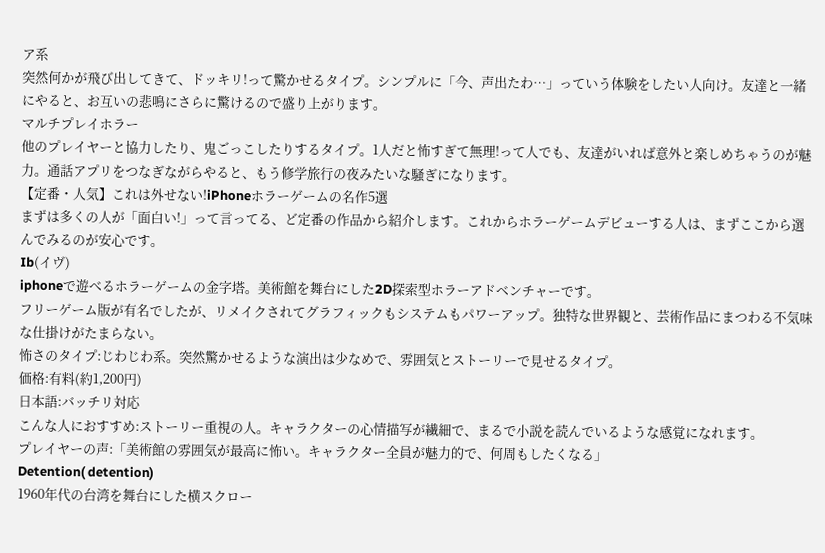ア系
突然何かが飛び出してきて、ドッキリ!って驚かせるタイプ。シンプルに「今、声出たわ…」っていう体験をしたい人向け。友達と一緒にやると、お互いの悲鳴にさらに驚けるので盛り上がります。
マルチプレイホラー
他のプレイヤーと協力したり、鬼ごっこしたりするタイプ。1人だと怖すぎて無理!って人でも、友達がいれば意外と楽しめちゃうのが魅力。通話アプリをつなぎながらやると、もう修学旅行の夜みたいな騒ぎになります。
【定番・人気】これは外せない!iPhoneホラーゲームの名作5選
まずは多くの人が「面白い!」って言ってる、ど定番の作品から紹介します。これからホラーゲームデビューする人は、まずここから選んでみるのが安心です。
Ib(イヴ)
iphoneで遊べるホラーゲームの金字塔。美術館を舞台にした2D探索型ホラーアドベンチャーです。
フリーゲーム版が有名でしたが、リメイクされてグラフィックもシステムもパワーアップ。独特な世界観と、芸術作品にまつわる不気味な仕掛けがたまらない。
怖さのタイプ:じわじわ系。突然驚かせるような演出は少なめで、雰囲気とストーリーで見せるタイプ。
価格:有料(約1,200円)
日本語:バッチリ対応
こんな人におすすめ:ストーリー重視の人。キャラクターの心情描写が繊細で、まるで小説を読んでいるような感覚になれます。
プレイヤーの声:「美術館の雰囲気が最高に怖い。キャラクター全員が魅力的で、何周もしたくなる」
Detention( detention)
1960年代の台湾を舞台にした横スクロー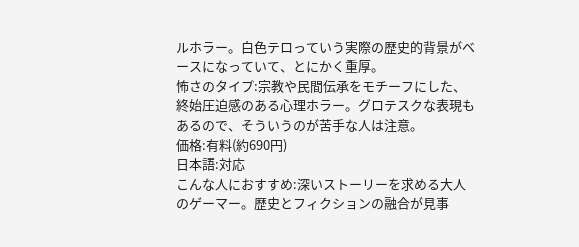ルホラー。白色テロっていう実際の歴史的背景がベースになっていて、とにかく重厚。
怖さのタイプ:宗教や民間伝承をモチーフにした、終始圧迫感のある心理ホラー。グロテスクな表現もあるので、そういうのが苦手な人は注意。
価格:有料(約690円)
日本語:対応
こんな人におすすめ:深いストーリーを求める大人のゲーマー。歴史とフィクションの融合が見事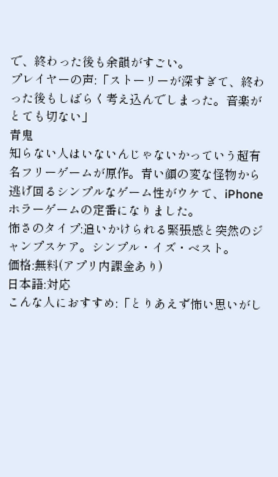で、終わった後も余韻がすごい。
プレイヤーの声:「ストーリーが深すぎて、終わった後もしばらく考え込んでしまった。音楽がとても切ない」
青鬼
知らない人はいないんじゃないかっていう超有名フリーゲームが原作。青い顔の変な怪物から逃げ回るシンプルなゲーム性がウケて、iPhoneホラーゲームの定番になりました。
怖さのタイプ:追いかけられる緊張感と突然のジャンプスケア。シンプル・イズ・ベスト。
価格:無料(アプリ内課金あり)
日本語:対応
こんな人におすすめ:「とりあえず怖い思いがし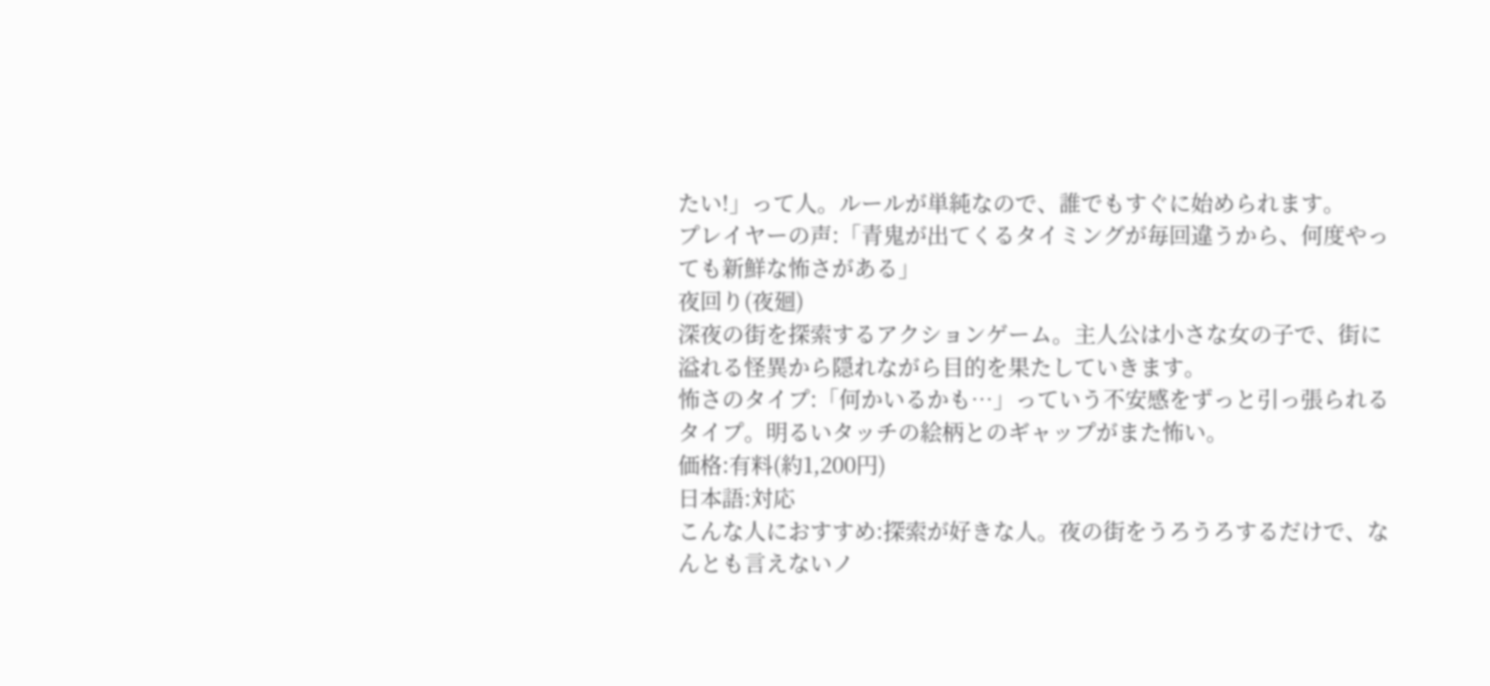たい!」って人。ルールが単純なので、誰でもすぐに始められます。
プレイヤーの声:「青鬼が出てくるタイミングが毎回違うから、何度やっても新鮮な怖さがある」
夜回り(夜廻)
深夜の街を探索するアクションゲーム。主人公は小さな女の子で、街に溢れる怪異から隠れながら目的を果たしていきます。
怖さのタイプ:「何かいるかも…」っていう不安感をずっと引っ張られるタイプ。明るいタッチの絵柄とのギャップがまた怖い。
価格:有料(約1,200円)
日本語:対応
こんな人におすすめ:探索が好きな人。夜の街をうろうろするだけで、なんとも言えないノ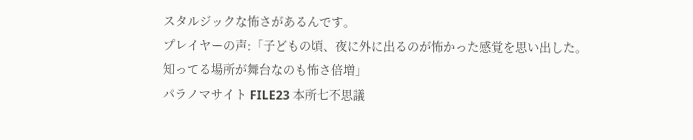スタルジックな怖さがあるんです。
プレイヤーの声:「子どもの頃、夜に外に出るのが怖かった感覚を思い出した。知ってる場所が舞台なのも怖さ倍増」
パラノマサイト FILE23 本所七不思議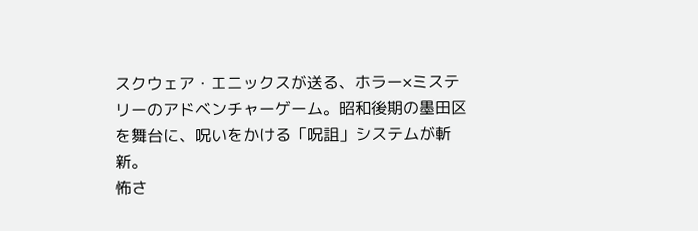スクウェア・エニックスが送る、ホラー×ミステリーのアドベンチャーゲーム。昭和後期の墨田区を舞台に、呪いをかける「呪詛」システムが斬新。
怖さ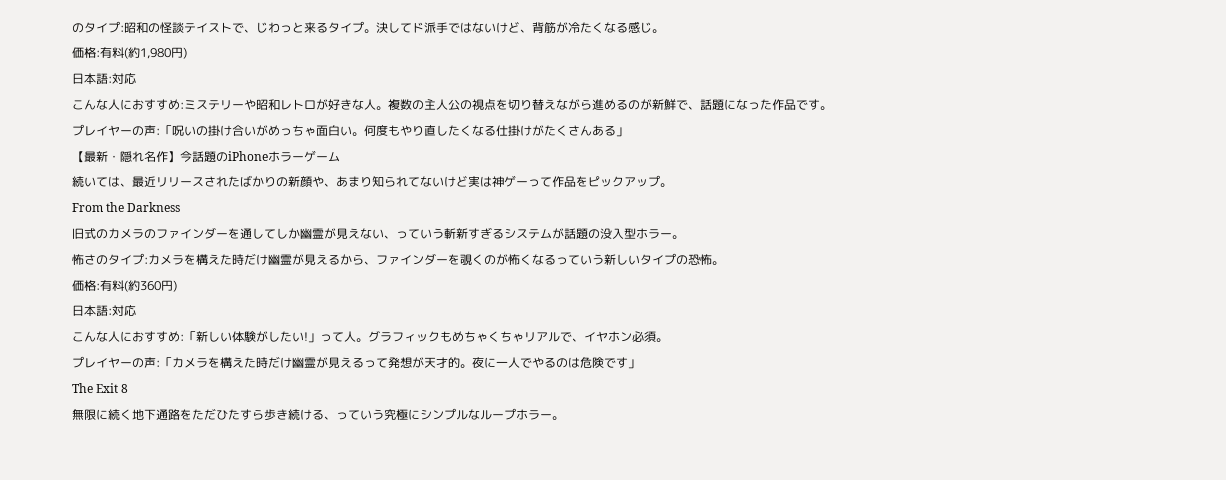のタイプ:昭和の怪談テイストで、じわっと来るタイプ。決してド派手ではないけど、背筋が冷たくなる感じ。
価格:有料(約1,980円)
日本語:対応
こんな人におすすめ:ミステリーや昭和レトロが好きな人。複数の主人公の視点を切り替えながら進めるのが新鮮で、話題になった作品です。
プレイヤーの声:「呪いの掛け合いがめっちゃ面白い。何度もやり直したくなる仕掛けがたくさんある」
【最新・隠れ名作】今話題のiPhoneホラーゲーム
続いては、最近リリースされたばかりの新顔や、あまり知られてないけど実は神ゲーって作品をピックアップ。
From the Darkness
旧式のカメラのファインダーを通してしか幽霊が見えない、っていう斬新すぎるシステムが話題の没入型ホラー。
怖さのタイプ:カメラを構えた時だけ幽霊が見えるから、ファインダーを覗くのが怖くなるっていう新しいタイプの恐怖。
価格:有料(約360円)
日本語:対応
こんな人におすすめ:「新しい体験がしたい!」って人。グラフィックもめちゃくちゃリアルで、イヤホン必須。
プレイヤーの声:「カメラを構えた時だけ幽霊が見えるって発想が天才的。夜に一人でやるのは危険です」
The Exit 8
無限に続く地下通路をただひたすら歩き続ける、っていう究極にシンプルなループホラー。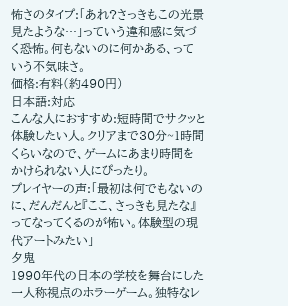怖さのタイプ:「あれ?さっきもこの光景見たような…」っていう違和感に気づく恐怖。何もないのに何かある、っていう不気味さ。
価格:有料(約490円)
日本語:対応
こんな人におすすめ:短時間でサクッと体験したい人。クリアまで30分~1時間くらいなので、ゲームにあまり時間をかけられない人にぴったり。
プレイヤーの声:「最初は何でもないのに、だんだんと『ここ、さっきも見たな』ってなってくるのが怖い。体験型の現代アートみたい」
夕鬼
1990年代の日本の学校を舞台にした一人称視点のホラーゲーム。独特なレ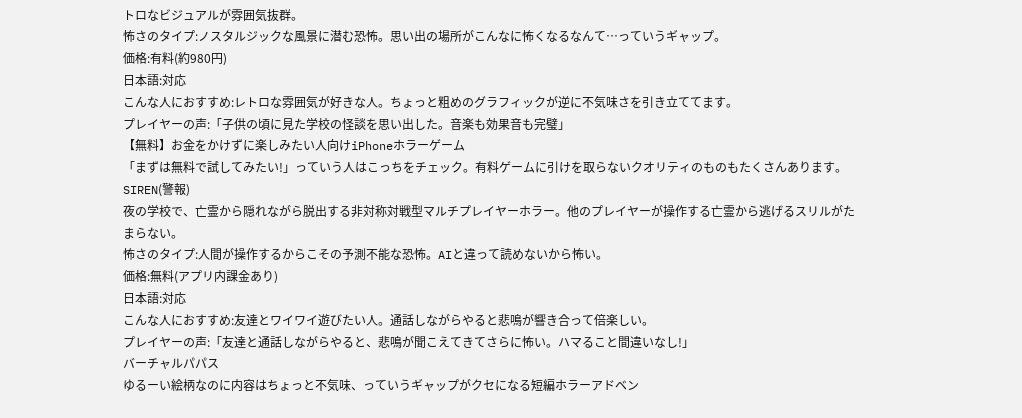トロなビジュアルが雰囲気抜群。
怖さのタイプ:ノスタルジックな風景に潜む恐怖。思い出の場所がこんなに怖くなるなんて…っていうギャップ。
価格:有料(約980円)
日本語:対応
こんな人におすすめ:レトロな雰囲気が好きな人。ちょっと粗めのグラフィックが逆に不気味さを引き立ててます。
プレイヤーの声:「子供の頃に見た学校の怪談を思い出した。音楽も効果音も完璧」
【無料】お金をかけずに楽しみたい人向けiPhoneホラーゲーム
「まずは無料で試してみたい!」っていう人はこっちをチェック。有料ゲームに引けを取らないクオリティのものもたくさんあります。
SIREN(警報)
夜の学校で、亡霊から隠れながら脱出する非対称対戦型マルチプレイヤーホラー。他のプレイヤーが操作する亡霊から逃げるスリルがたまらない。
怖さのタイプ:人間が操作するからこその予測不能な恐怖。AIと違って読めないから怖い。
価格:無料(アプリ内課金あり)
日本語:対応
こんな人におすすめ:友達とワイワイ遊びたい人。通話しながらやると悲鳴が響き合って倍楽しい。
プレイヤーの声:「友達と通話しながらやると、悲鳴が聞こえてきてさらに怖い。ハマること間違いなし!」
バーチャルパパス
ゆるーい絵柄なのに内容はちょっと不気味、っていうギャップがクセになる短編ホラーアドベン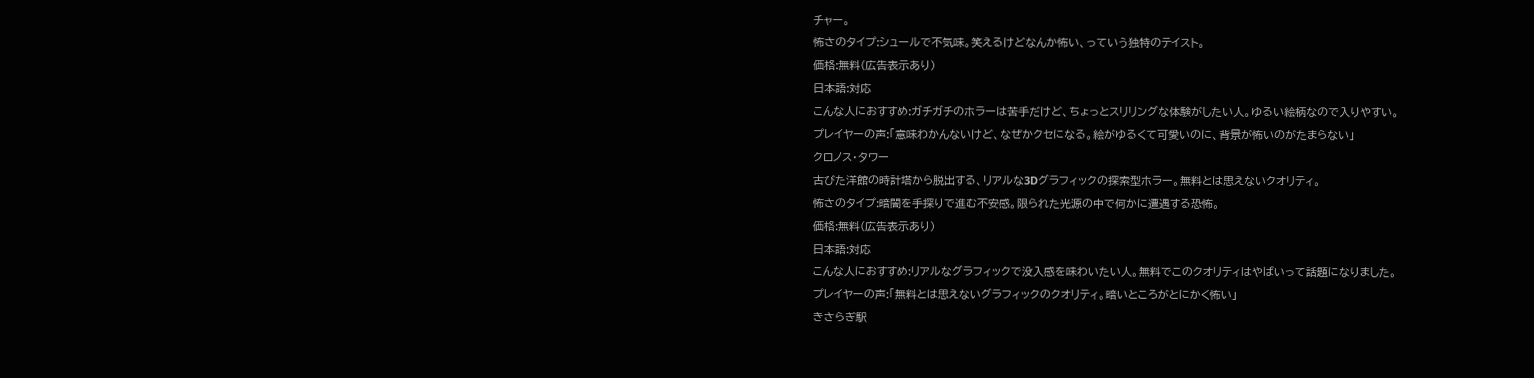チャー。
怖さのタイプ:シュールで不気味。笑えるけどなんか怖い、っていう独特のテイスト。
価格:無料(広告表示あり)
日本語:対応
こんな人におすすめ:ガチガチのホラーは苦手だけど、ちょっとスリリングな体験がしたい人。ゆるい絵柄なので入りやすい。
プレイヤーの声:「意味わかんないけど、なぜかクセになる。絵がゆるくて可愛いのに、背景が怖いのがたまらない」
クロノス・タワー
古びた洋館の時計塔から脱出する、リアルな3Dグラフィックの探索型ホラー。無料とは思えないクオリティ。
怖さのタイプ:暗闇を手探りで進む不安感。限られた光源の中で何かに遭遇する恐怖。
価格:無料(広告表示あり)
日本語:対応
こんな人におすすめ:リアルなグラフィックで没入感を味わいたい人。無料でこのクオリティはやばいって話題になりました。
プレイヤーの声:「無料とは思えないグラフィックのクオリティ。暗いところがとにかく怖い」
きさらぎ駅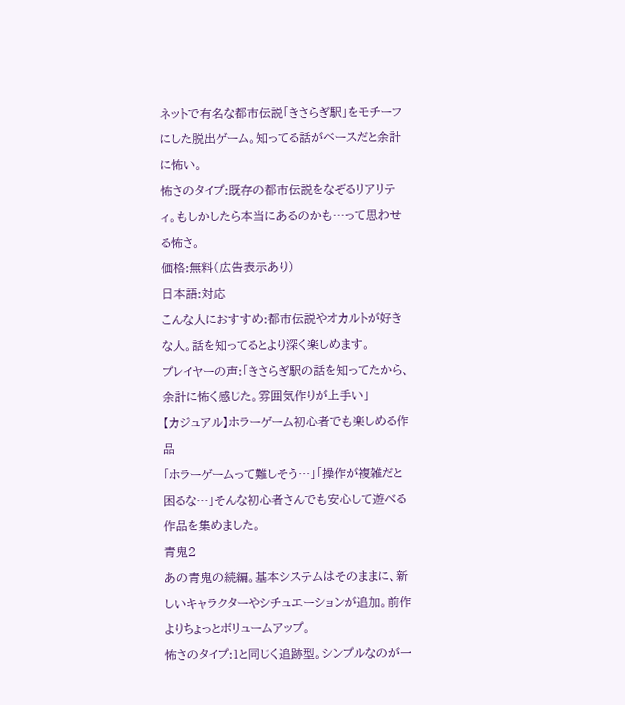ネットで有名な都市伝説「きさらぎ駅」をモチーフにした脱出ゲーム。知ってる話がベースだと余計に怖い。
怖さのタイプ:既存の都市伝説をなぞるリアリティ。もしかしたら本当にあるのかも…って思わせる怖さ。
価格:無料(広告表示あり)
日本語:対応
こんな人におすすめ:都市伝説やオカルトが好きな人。話を知ってるとより深く楽しめます。
プレイヤーの声:「きさらぎ駅の話を知ってたから、余計に怖く感じた。雰囲気作りが上手い」
【カジュアル】ホラーゲーム初心者でも楽しめる作品
「ホラーゲームって難しそう…」「操作が複雑だと困るな…」そんな初心者さんでも安心して遊べる作品を集めました。
青鬼2
あの青鬼の続編。基本システムはそのままに、新しいキャラクターやシチュエーションが追加。前作よりちょっとボリュームアップ。
怖さのタイプ:1と同じく追跡型。シンプルなのが一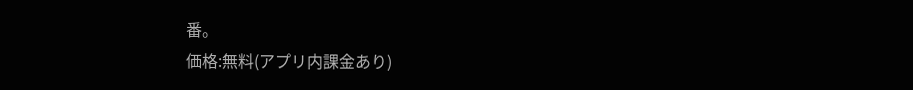番。
価格:無料(アプリ内課金あり)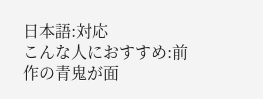日本語:対応
こんな人におすすめ:前作の青鬼が面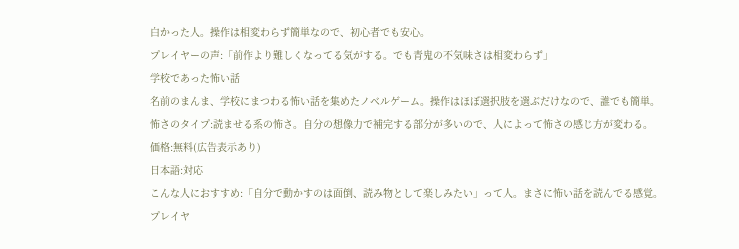白かった人。操作は相変わらず簡単なので、初心者でも安心。
プレイヤーの声:「前作より難しくなってる気がする。でも青鬼の不気味さは相変わらず」
学校であった怖い話
名前のまんま、学校にまつわる怖い話を集めたノベルゲーム。操作はほぼ選択肢を選ぶだけなので、誰でも簡単。
怖さのタイプ:読ませる系の怖さ。自分の想像力で補完する部分が多いので、人によって怖さの感じ方が変わる。
価格:無料(広告表示あり)
日本語:対応
こんな人におすすめ:「自分で動かすのは面倒、読み物として楽しみたい」って人。まさに怖い話を読んでる感覚。
プレイヤ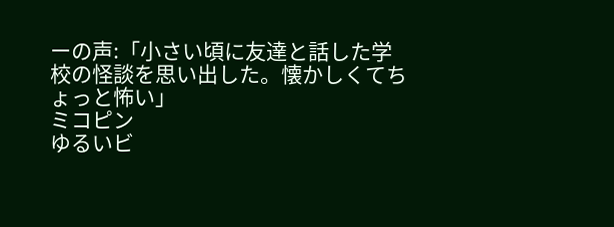ーの声:「小さい頃に友達と話した学校の怪談を思い出した。懐かしくてちょっと怖い」
ミコピン
ゆるいビ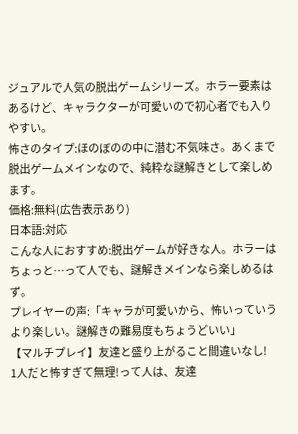ジュアルで人気の脱出ゲームシリーズ。ホラー要素はあるけど、キャラクターが可愛いので初心者でも入りやすい。
怖さのタイプ:ほのぼのの中に潜む不気味さ。あくまで脱出ゲームメインなので、純粋な謎解きとして楽しめます。
価格:無料(広告表示あり)
日本語:対応
こんな人におすすめ:脱出ゲームが好きな人。ホラーはちょっと…って人でも、謎解きメインなら楽しめるはず。
プレイヤーの声:「キャラが可愛いから、怖いっていうより楽しい。謎解きの難易度もちょうどいい」
【マルチプレイ】友達と盛り上がること間違いなし!
1人だと怖すぎて無理!って人は、友達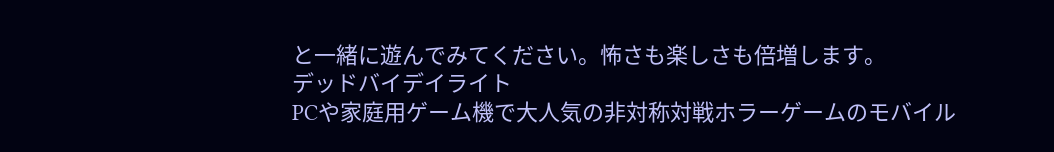と一緒に遊んでみてください。怖さも楽しさも倍増します。
デッドバイデイライト
PCや家庭用ゲーム機で大人気の非対称対戦ホラーゲームのモバイル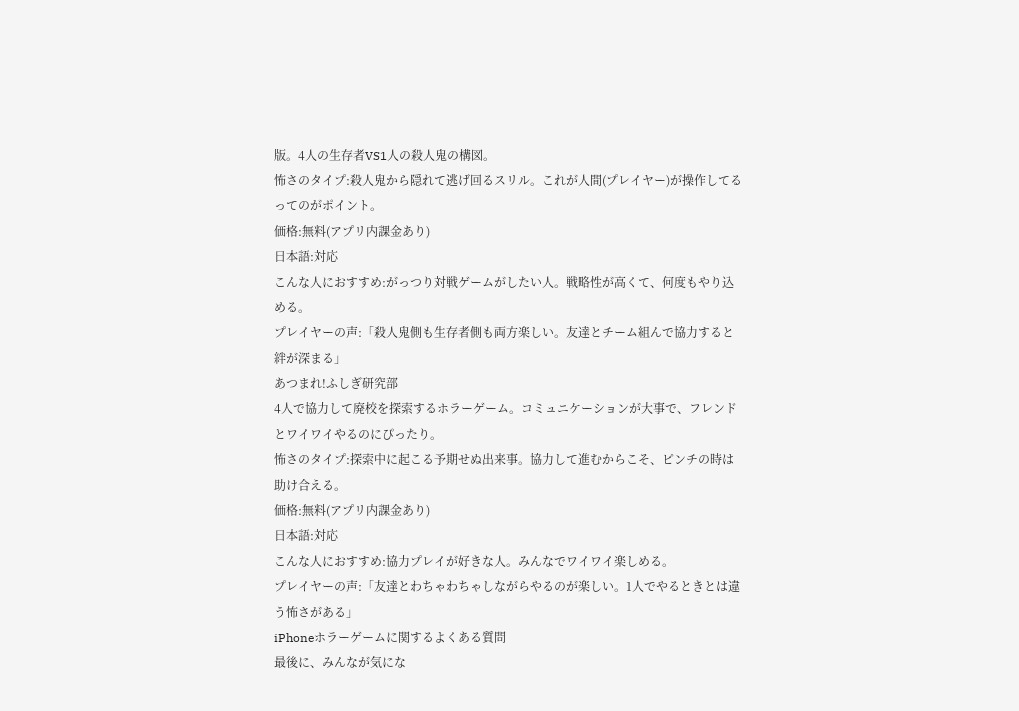版。4人の生存者VS1人の殺人鬼の構図。
怖さのタイプ:殺人鬼から隠れて逃げ回るスリル。これが人間(プレイヤー)が操作してるってのがポイント。
価格:無料(アプリ内課金あり)
日本語:対応
こんな人におすすめ:がっつり対戦ゲームがしたい人。戦略性が高くて、何度もやり込める。
プレイヤーの声:「殺人鬼側も生存者側も両方楽しい。友達とチーム組んで協力すると絆が深まる」
あつまれ!ふしぎ研究部
4人で協力して廃校を探索するホラーゲーム。コミュニケーションが大事で、フレンドとワイワイやるのにぴったり。
怖さのタイプ:探索中に起こる予期せぬ出来事。協力して進むからこそ、ピンチの時は助け合える。
価格:無料(アプリ内課金あり)
日本語:対応
こんな人におすすめ:協力プレイが好きな人。みんなでワイワイ楽しめる。
プレイヤーの声:「友達とわちゃわちゃしながらやるのが楽しい。1人でやるときとは違う怖さがある」
iPhoneホラーゲームに関するよくある質問
最後に、みんなが気にな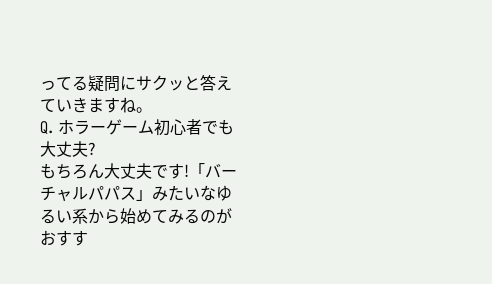ってる疑問にサクッと答えていきますね。
Q. ホラーゲーム初心者でも大丈夫?
もちろん大丈夫です!「バーチャルパパス」みたいなゆるい系から始めてみるのがおすす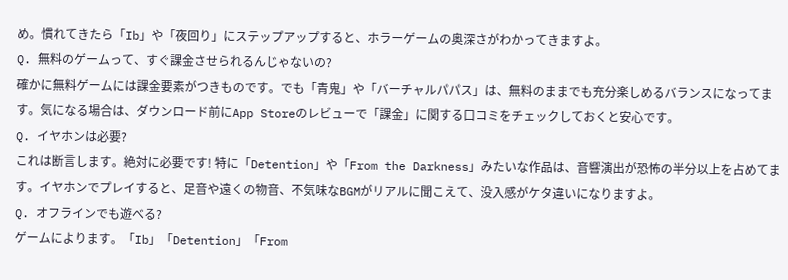め。慣れてきたら「Ib」や「夜回り」にステップアップすると、ホラーゲームの奥深さがわかってきますよ。
Q. 無料のゲームって、すぐ課金させられるんじゃないの?
確かに無料ゲームには課金要素がつきものです。でも「青鬼」や「バーチャルパパス」は、無料のままでも充分楽しめるバランスになってます。気になる場合は、ダウンロード前にApp Storeのレビューで「課金」に関する口コミをチェックしておくと安心です。
Q. イヤホンは必要?
これは断言します。絶対に必要です! 特に「Detention」や「From the Darkness」みたいな作品は、音響演出が恐怖の半分以上を占めてます。イヤホンでプレイすると、足音や遠くの物音、不気味なBGMがリアルに聞こえて、没入感がケタ違いになりますよ。
Q. オフラインでも遊べる?
ゲームによります。「Ib」「Detention」「From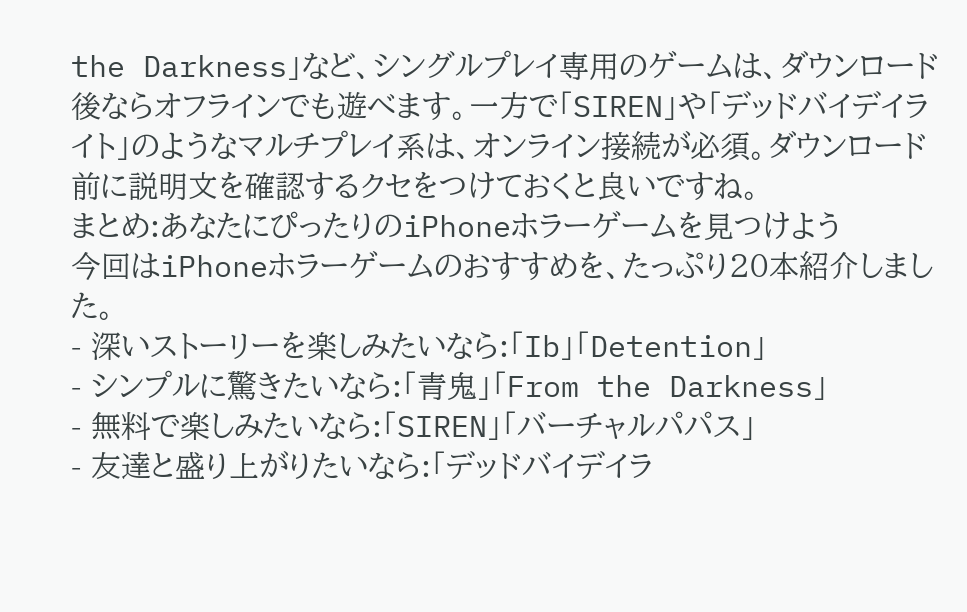the Darkness」など、シングルプレイ専用のゲームは、ダウンロード後ならオフラインでも遊べます。一方で「SIREN」や「デッドバイデイライト」のようなマルチプレイ系は、オンライン接続が必須。ダウンロード前に説明文を確認するクセをつけておくと良いですね。
まとめ:あなたにぴったりのiPhoneホラーゲームを見つけよう
今回はiPhoneホラーゲームのおすすめを、たっぷり20本紹介しました。
- 深いストーリーを楽しみたいなら:「Ib」「Detention」
- シンプルに驚きたいなら:「青鬼」「From the Darkness」
- 無料で楽しみたいなら:「SIREN」「バーチャルパパス」
- 友達と盛り上がりたいなら:「デッドバイデイラ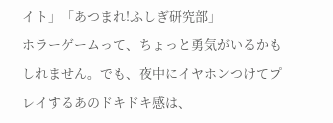イト」「あつまれ!ふしぎ研究部」
ホラーゲームって、ちょっと勇気がいるかもしれません。でも、夜中にイヤホンつけてプレイするあのドキドキ感は、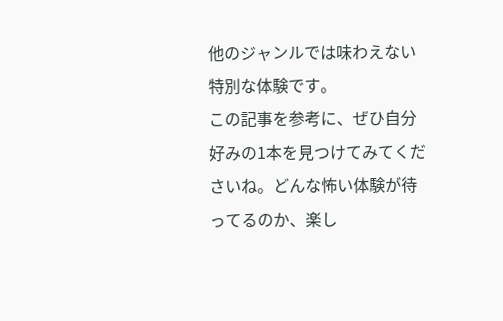他のジャンルでは味わえない特別な体験です。
この記事を参考に、ぜひ自分好みの1本を見つけてみてくださいね。どんな怖い体験が待ってるのか、楽し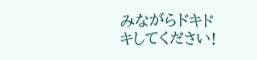みながらドキドキしてください!